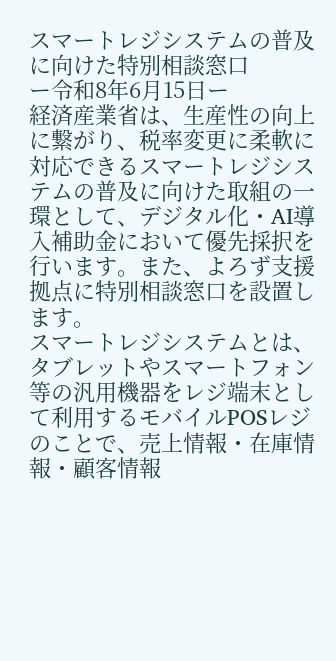スマートレジシステムの普及に向けた特別相談窓口
ー令和8年6月15日ー
経済産業省は、生産性の向上に繋がり、税率変更に柔軟に対応できるスマートレジシステムの普及に向けた取組の一環として、デジタル化・AI導入補助金において優先採択を行います。また、よろず支援拠点に特別相談窓口を設置します。
スマートレジシステムとは、タブレットやスマートフォン等の汎用機器をレジ端末として利用するモバイルPOSレジのことで、売上情報・在庫情報・顧客情報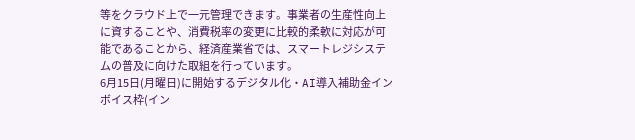等をクラウド上で一元管理できます。事業者の生産性向上に資することや、消費税率の変更に比較的柔軟に対応が可能であることから、経済産業省では、スマートレジシステムの普及に向けた取組を行っています。
6月15日(月曜日)に開始するデジタル化・AI導入補助金インボイス枠(イン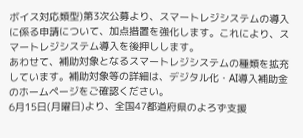ボイス対応類型)第3次公募より、スマートレジシステムの導入に係る申請について、加点措置を強化します。これにより、スマートレジシステム導入を後押しします。
あわせて、補助対象となるスマートレジシステムの種類を拡充しています。補助対象等の詳細は、デジタル化・AI導入補助金のホームページをご確認ください。
6月15日(月曜日)より、全国47都道府県のよろず支援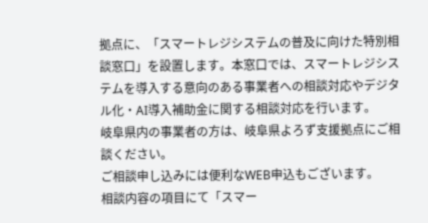拠点に、「スマートレジシステムの普及に向けた特別相談窓口」を設置します。本窓口では、スマートレジシステムを導入する意向のある事業者への相談対応やデジタル化・AI導入補助金に関する相談対応を行います。
岐阜県内の事業者の方は、岐阜県よろず支援拠点にご相談ください。
ご相談申し込みには便利なWEB申込もございます。
相談内容の項目にて「スマー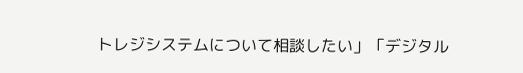トレジシステムについて相談したい」「デジタル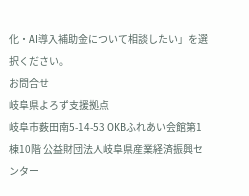化・AI導入補助金について相談したい」を選択ください。
お問合せ
岐阜県よろず支援拠点
岐阜市薮田南5-14-53 OKBふれあい会館第1棟10階 公益財団法人岐阜県産業経済振興センター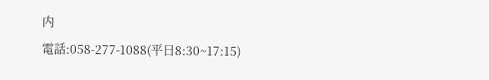内
電話:058-277-1088(平日8:30~17:15)